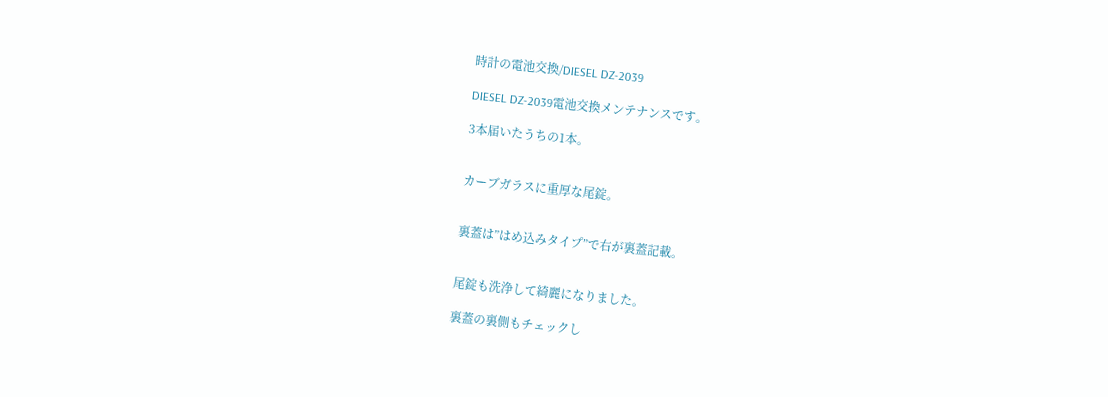時計の電池交換/DIESEL DZ-2039

DIESEL DZ-2039電池交換メンテナンスです。

3本届いたうちの1本。


カーブガラスに重厚な尾錠。


裏蓋は”はめ込みタイプ”で右が裏蓋記載。


尾錠も洗浄して綺麗になりました。

裏蓋の裏側もチェックし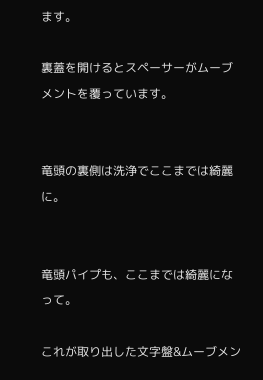ます。

裏蓋を開けるとスペーサーがムーブメントを覆っています。


竜頭の裏側は洗浄でここまでは綺麗に。


竜頭パイプも、ここまでは綺麗になって。

これが取り出した文字盤&ムーブメン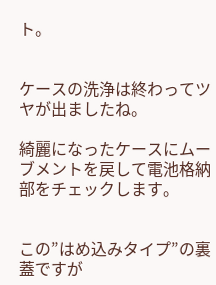ト。


ケースの洗浄は終わってツヤが出ましたね。

綺麗になったケースにムーブメントを戻して電池格納部をチェックします。


この”はめ込みタイプ”の裏蓋ですが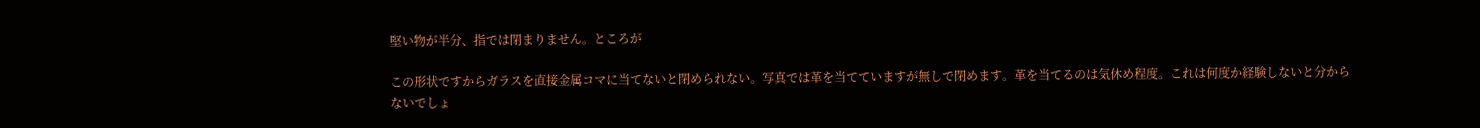堅い物が半分、指では閉まりません。ところが

この形状ですからガラスを直接金属コマに当てないと閉められない。写真では革を当てていますが無しで閉めます。革を当てるのは気休め程度。これは何度か経験しないと分からないでしょ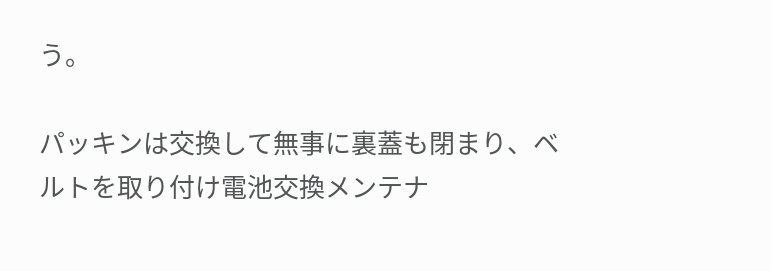う。

パッキンは交換して無事に裏蓋も閉まり、ベルトを取り付け電池交換メンテナ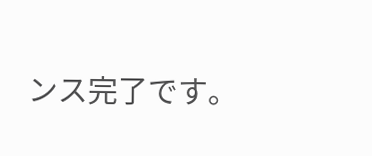ンス完了です。